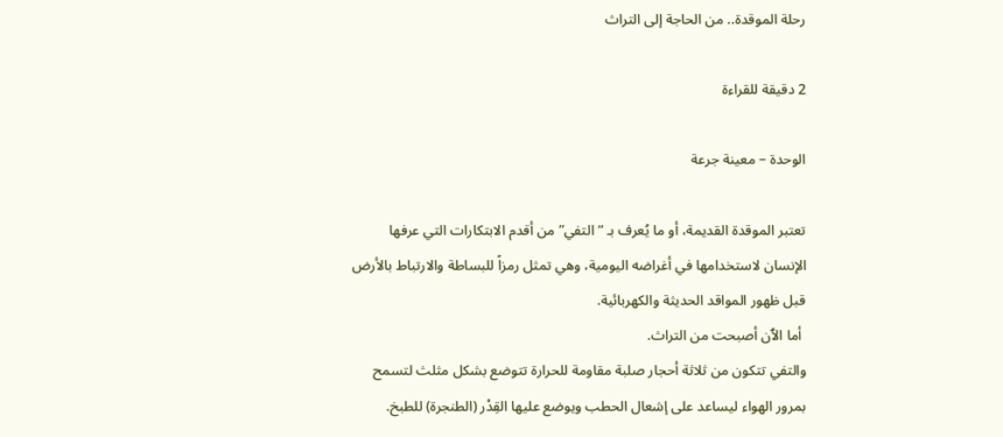رحلة الموقدة.. من الحاجة إلى التراث

2 دقيقة للقراءة

الوحدة – معينة جرعة

تعتبر الموقدة القديمة، أو ما يُعرف بـ “التفي” من أقدم الابتكارات التي عرفها الإنسان لاستخدامها في أغراضه اليومية، وهي تمثل رمزاً للبساطة والارتباط بالأرض قبل ظهور المواقد الحديثة والكهربائية.
 أما الٱن أصبحت من التراث.
والتفي تتكون من ثلاثة أحجار صلبة مقاومة للحرارة تتوضع بشكل مثلث لتسمح بمرور الهواء ليساعد على إشعال الحطب ويوضع عليها القِدْر (الطنجرة) للطبخ.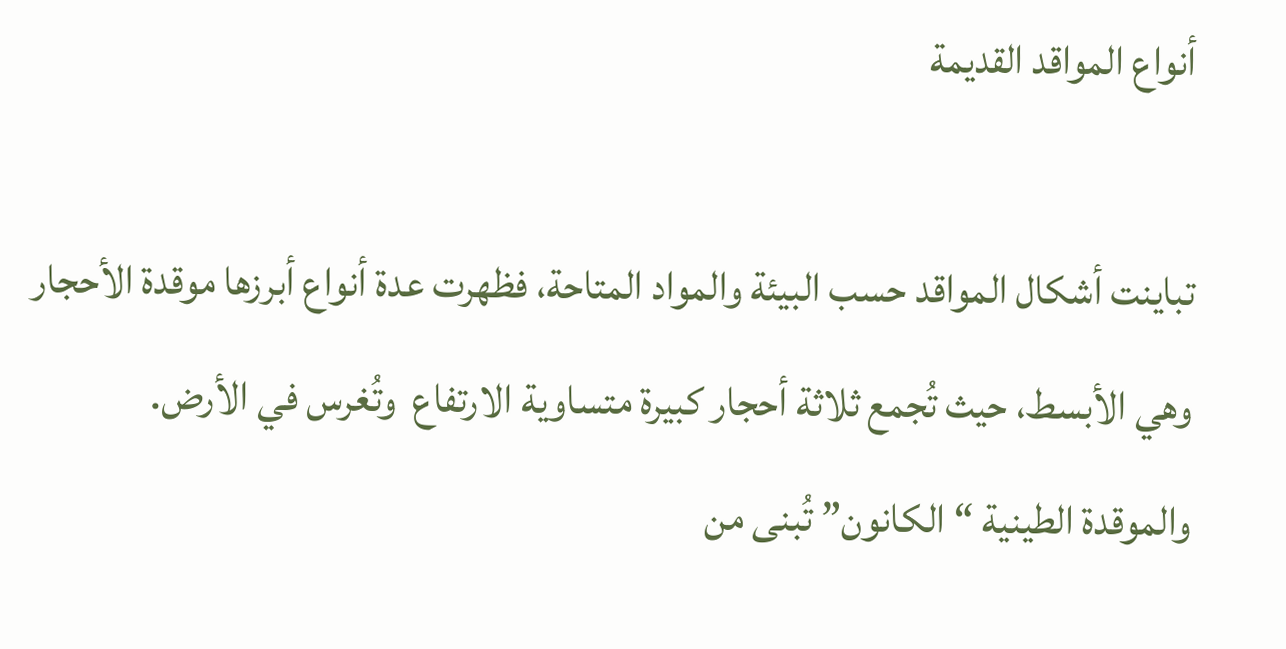أنواع المواقد القديمة

تباينت أشكال المواقد حسب البيئة والمواد المتاحة، فظهرت عدة أنواع أبرزها موقدة الأحجار وهي الأبسط، حيث تُجمع ثلاثة أحجار كبيرة متساوية الارتفاع  وتُغرس في الأرض.
والموقدة الطينية “الكانون” تُبنى من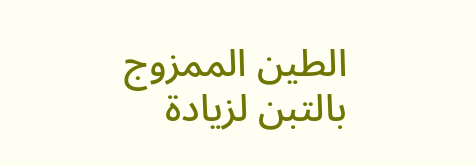الطين الممزوج بالتبن لزيادة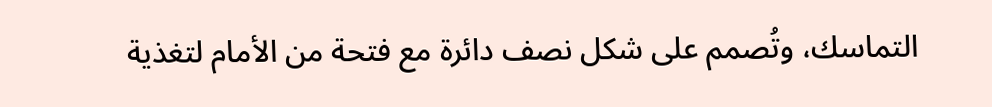التماسك، وتُصمم على شكل نصف دائرة مع فتحة من الأمام لتغذية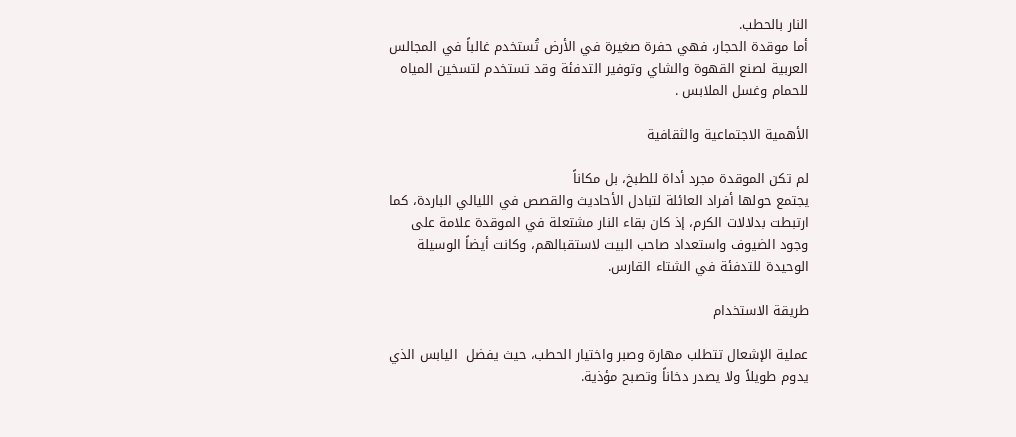النار بالحطب.
أما موقدة الحجار، فهي حفرة صغيرة في الأرض تُستخدم غالباً في المجالس العربية لصنع القهوة والشاي وتوفير التدفئة وقد تستخدم لتسخين المياه للحمام وغسل الملابس .

الأهمية الاجتماعية والثقافية

لم تكن الموقدة مجرد أداة للطبخ، بل مكاناً
يجتمع حولها أفراد العائلة لتبادل الأحاديث والقصص في الليالي الباردة، كما ارتبطت بدلالات الكرم، إذ كان بقاء النار مشتعلة في الموقدة علامة على وجود الضيوف واستعداد صاحب البيت لاستقبالهم، وكانت أيضاً الوسيلة الوحيدة للتدفئة في الشتاء القارس.

طريقة الاستخدام

عملية الإشعال تتطلب مهارة وصبر واختيار الحطب، حيث يفضل  اليابس الذي يدوم طويلاً ولا يصدر دخاناً وتصبح مؤذية.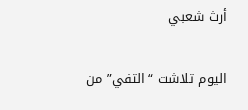أرث شعبي

اليوم تلاشت “التفي” من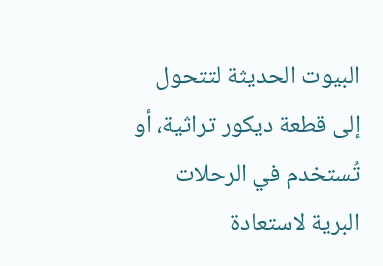البيوت الحديثة لتتحول إلى قطعة ديكور تراثية، أو تُستخدم في الرحلات البرية لاستعادة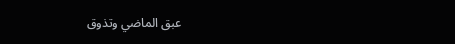عبق الماضي وتذوق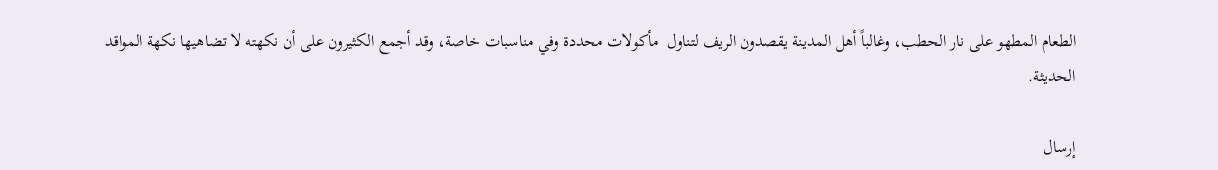الطعام المطهو على نار الحطب، وغالباً أهل المدينة يقصدون الريف لتناول  مأكولات محددة وفي مناسبات خاصة، وقد أجمع الكثيرون على أن نكهته لا تضاهيها نكهة المواقد الحديثة.

إرسال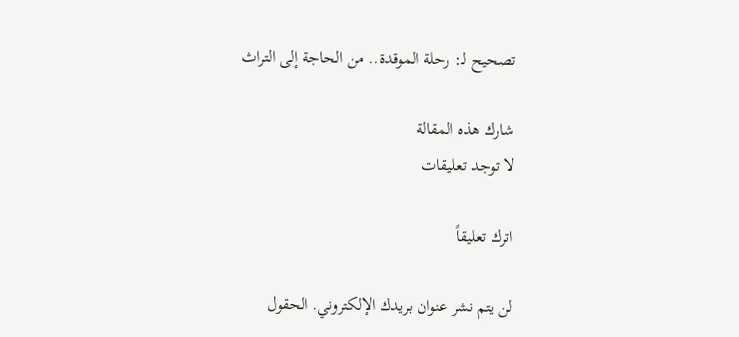تصحيح لـ: رحلة الموقدة.. من الحاجة إلى التراث

شارك هذه المقالة
لا توجد تعليقات

اترك تعليقاً

لن يتم نشر عنوان بريدك الإلكتروني. الحقول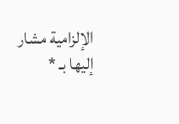الإلزامية مشار إليها بـ *